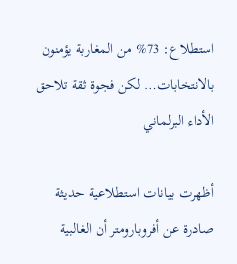استطلاع: 73% من المغاربة يؤمنون بالانتخابات… لكن فجوة ثقة تلاحق الأداء البرلماني

أظهرت بيانات استطلاعية حديثة صادرة عن أفروبارومتر أن الغالبية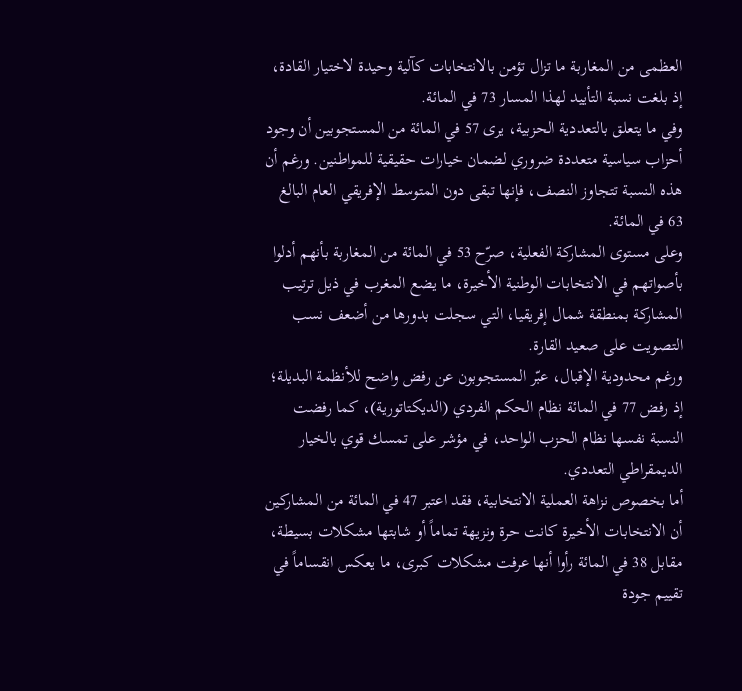العظمى من المغاربة ما تزال تؤمن بالانتخابات كآلية وحيدة لاختيار القادة، إذ بلغت نسبة التأييد لهذا المسار 73 في المائة.
وفي ما يتعلق بالتعددية الحزبية، يرى 57 في المائة من المستجوبين أن وجود أحزاب سياسية متعددة ضروري لضمان خيارات حقيقية للمواطنين. ورغم أن هذه النسبة تتجاوز النصف، فإنها تبقى دون المتوسط الإفريقي العام البالغ 63 في المائة.
وعلى مستوى المشاركة الفعلية، صرّح 53 في المائة من المغاربة بأنهم أدلوا بأصواتهم في الانتخابات الوطنية الأخيرة، ما يضع المغرب في ذيل ترتيب المشاركة بمنطقة شمال إفريقيا، التي سجلت بدورها من أضعف نسب التصويت على صعيد القارة.
ورغم محدودية الإقبال، عبّر المستجوبون عن رفض واضح للأنظمة البديلة؛ إذ رفض 77 في المائة نظام الحكم الفردي (الديكتاتورية)، كما رفضت النسبة نفسها نظام الحزب الواحد، في مؤشر على تمسك قوي بالخيار الديمقراطي التعددي.
أما بخصوص نزاهة العملية الانتخابية، فقد اعتبر 47 في المائة من المشاركين أن الانتخابات الأخيرة كانت حرة ونزيهة تماماً أو شابتها مشكلات بسيطة، مقابل 38 في المائة رأوا أنها عرفت مشكلات كبرى، ما يعكس انقساماً في تقييم جودة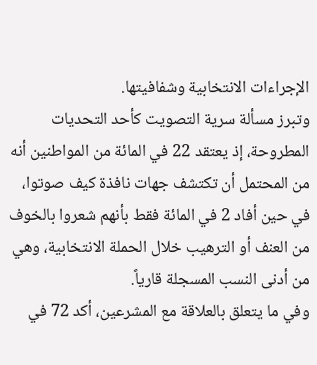الإجراءات الانتخابية وشفافيتها.
وتبرز مسألة سرية التصويت كأحد التحديات المطروحة، إذ يعتقد 22 في المائة من المواطنين أنه من المحتمل أن تكتشف جهات نافذة كيف صوتوا، في حين أفاد 2 في المائة فقط بأنهم شعروا بالخوف من العنف أو الترهيب خلال الحملة الانتخابية، وهي من أدنى النسب المسجلة قارياً.
وفي ما يتعلق بالعلاقة مع المشرعين، أكد 72 في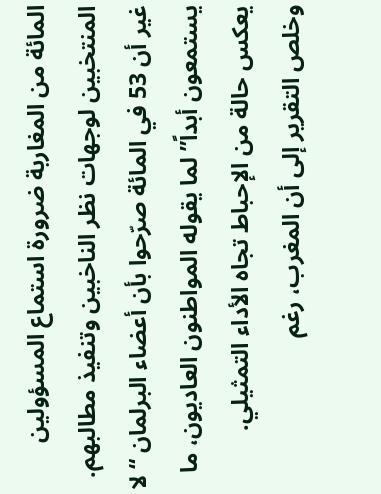المائة من المغاربة ضرورة استماع المسؤولين المنتخبين لوجهات نظر الناخبين وتنفيذ مطالبهم. غير أن 53 في المائة صرّحوا بأن أعضاء البرلمان “لا يستمعون أبداً” لما يقوله المواطنون العاديون، ما يعكس حالة من الإحباط تجاه الأداء التمثيلي.
وخلص التقرير إلى أن المغرب، رغم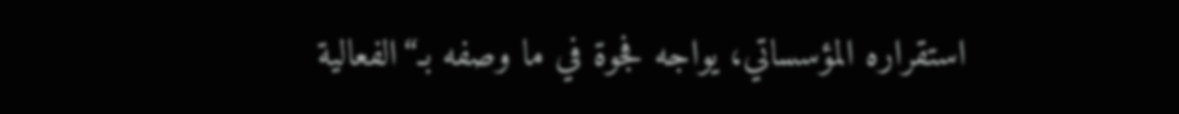استقراره المؤسساتي، يواجه فجوة في ما وصفه بـ“الفعالية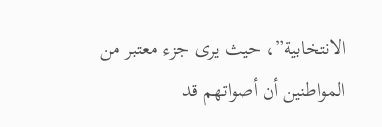الانتخابية”، حيث يرى جزء معتبر من المواطنين أن أصواتهم قد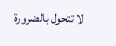لا تتحول بالضرورة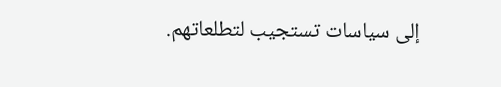إلى سياسات تستجيب لتطلعاتهم.